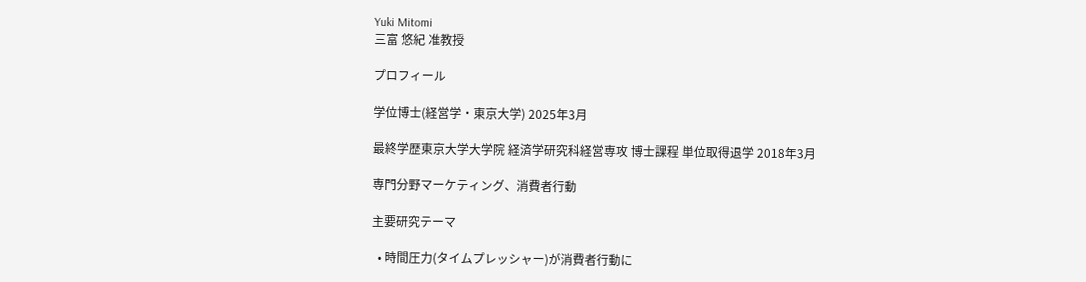Yuki Mitomi
三富 悠紀 准教授

プロフィール

学位博士(経営学・東京大学) 2025年3月

最終学歴東京大学大学院 経済学研究科経営専攻 博士課程 単位取得退学 2018年3月

専門分野マーケティング、消費者行動

主要研究テーマ

  • 時間圧力(タイムプレッシャー)が消費者行動に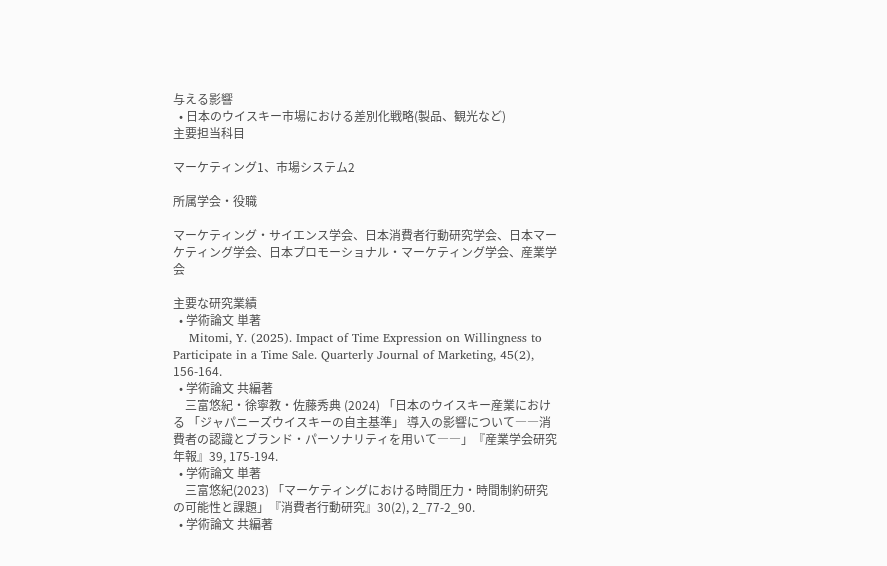与える影響
  • 日本のウイスキー市場における差別化戦略(製品、観光など)
主要担当科目

マーケティング1、市場システム2

所属学会・役職

マーケティング・サイエンス学会、日本消費者行動研究学会、日本マーケティング学会、日本プロモーショナル・マーケティング学会、産業学会

主要な研究業績
  • 学術論文 単著
    Mitomi, Y. (2025). Impact of Time Expression on Willingness to Participate in a Time Sale. Quarterly Journal of Marketing, 45(2), 156-164.
  • 学術論文 共編著
    三富悠紀・徐寧教・佐藤秀典 (2024) 「日本のウイスキー産業における 「ジャパニーズウイスキーの自主基準」 導入の影響について――消費者の認識とブランド・パーソナリティを用いて――」『産業学会研究年報』39, 175-194.
  • 学術論文 単著
    三富悠紀(2023) 「マーケティングにおける時間圧力・時間制約研究の可能性と課題」『消費者行動研究』30(2), 2_77-2_90.
  • 学術論文 共編著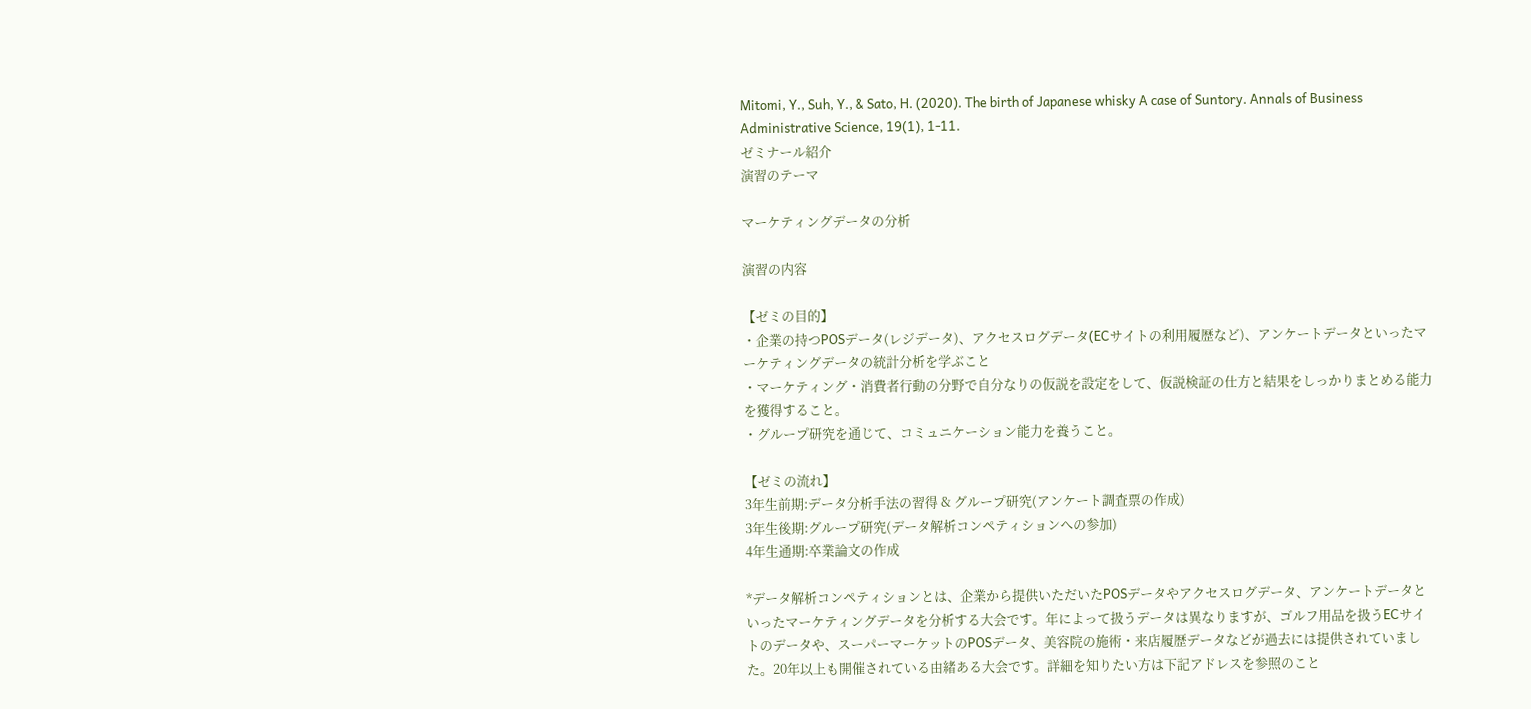Mitomi, Y., Suh, Y., & Sato, H. (2020). The birth of Japanese whisky A case of Suntory. Annals of Business Administrative Science, 19(1), 1-11.
ゼミナール紹介
演習のテーマ

マーケティングデータの分析

演習の内容

【ゼミの目的】
・企業の持つPOSデータ(レジデータ)、アクセスログデータ(ECサイトの利用履歴など)、アンケートデータといったマーケティングデータの統計分析を学ぶこと
・マーケティング・消費者行動の分野で自分なりの仮説を設定をして、仮説検証の仕方と結果をしっかりまとめる能力を獲得すること。
・グループ研究を通じて、コミュニケーション能力を養うこと。

【ゼミの流れ】
3年生前期:データ分析手法の習得 & グループ研究(アンケート調査票の作成)
3年生後期:グループ研究(データ解析コンペティションへの参加)
4年生通期:卒業論文の作成

*データ解析コンペティションとは、企業から提供いただいたPOSデータやアクセスログデータ、アンケートデータといったマーケティングデータを分析する大会です。年によって扱うデータは異なりますが、ゴルフ用品を扱うECサイトのデータや、スーパーマーケットのPOSデータ、美容院の施術・来店履歴データなどが過去には提供されていました。20年以上も開催されている由緒ある大会です。詳細を知りたい方は下記アドレスを参照のこと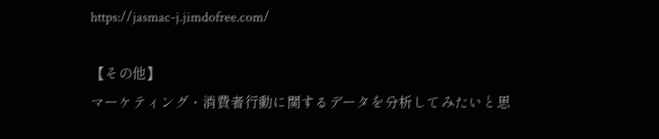https://jasmac-j.jimdofree.com/

【その他】
マーケティング・消費者行動に関するデータを分析してみたいと思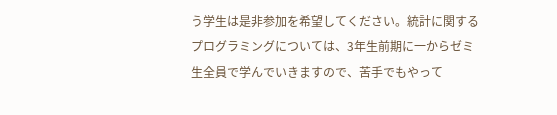う学生は是非参加を希望してください。統計に関するプログラミングについては、3年生前期に一からゼミ生全員で学んでいきますので、苦手でもやって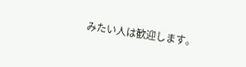みたい人は歓迎します。